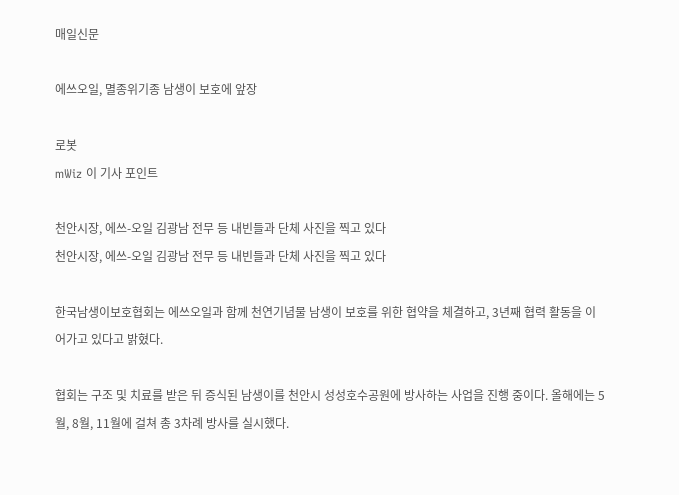매일신문

에쓰오일, 멸종위기종 남생이 보호에 앞장

로봇
mWiz 이 기사 포인트

천안시장, 에쓰-오일 김광남 전무 등 내빈들과 단체 사진을 찍고 있다
천안시장, 에쓰-오일 김광남 전무 등 내빈들과 단체 사진을 찍고 있다

한국남생이보호협회는 에쓰오일과 함께 천연기념물 남생이 보호를 위한 협약을 체결하고, 3년째 협력 활동을 이어가고 있다고 밝혔다.

협회는 구조 및 치료를 받은 뒤 증식된 남생이를 천안시 성성호수공원에 방사하는 사업을 진행 중이다. 올해에는 5월, 8월, 11월에 걸쳐 총 3차례 방사를 실시했다.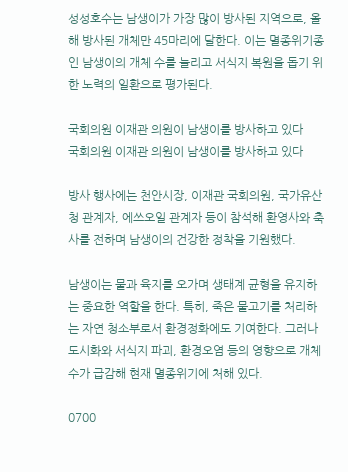성성호수는 남생이가 가장 많이 방사된 지역으로, 올해 방사된 개체만 45마리에 달한다. 이는 멸종위기종인 남생이의 개체 수를 늘리고 서식지 복원을 돕기 위한 노력의 일환으로 평가된다.

국회의원 이재관 의원이 남생이를 방사하고 있다
국회의원 이재관 의원이 남생이를 방사하고 있다

방사 행사에는 천안시장, 이재관 국회의원, 국가유산청 관계자, 에쓰오일 관계자 등이 참석해 환영사와 축사를 전하며 남생이의 건강한 정착을 기원했다.

남생이는 물과 육지를 오가며 생태계 균형을 유지하는 중요한 역할을 한다. 특히, 죽은 물고기를 처리하는 자연 청소부로서 환경정화에도 기여한다. 그러나 도시화와 서식지 파괴, 환경오염 등의 영향으로 개체 수가 급감해 현재 멸종위기에 처해 있다.

0700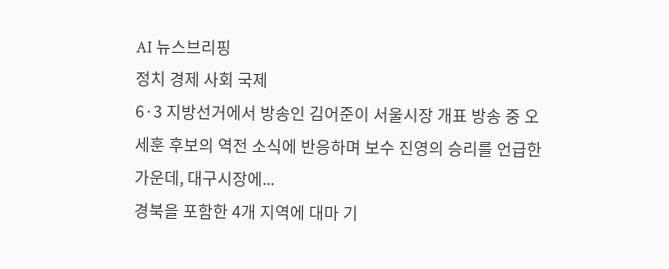AI 뉴스브리핑
정치 경제 사회 국제
6·3 지방선거에서 방송인 김어준이 서울시장 개표 방송 중 오세훈 후보의 역전 소식에 반응하며 보수 진영의 승리를 언급한 가운데, 대구시장에...
경북을 포함한 4개 지역에 대마 기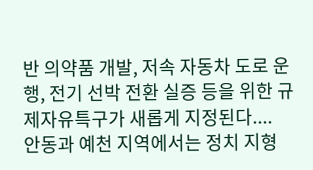반 의약품 개발, 저속 자동차 도로 운행, 전기 선박 전환 실증 등을 위한 규제자유특구가 새롭게 지정된다....
안동과 예천 지역에서는 정치 지형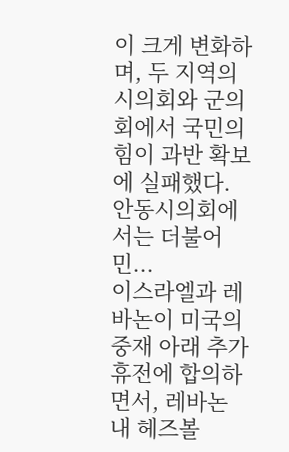이 크게 변화하며, 두 지역의 시의회와 군의회에서 국민의힘이 과반 확보에 실패했다. 안동시의회에서는 더불어민...
이스라엘과 레바논이 미국의 중재 아래 추가 휴전에 합의하면서, 레바논 내 헤즈볼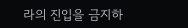라의 진입을 금지하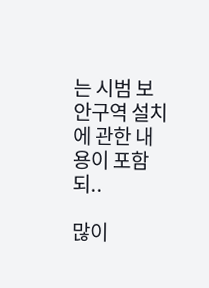는 시범 보안구역 설치에 관한 내용이 포함되..

많이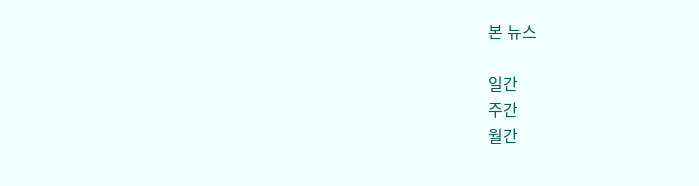본 뉴스

일간
주간
월간